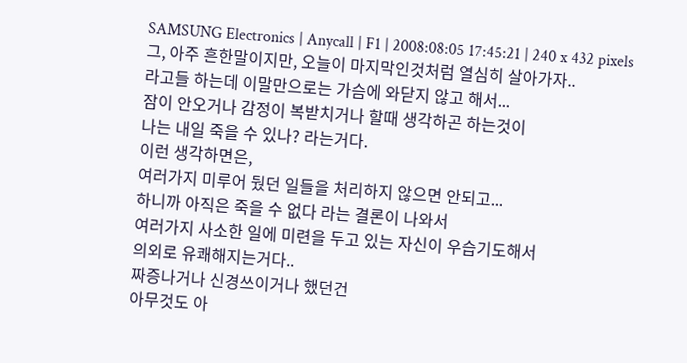SAMSUNG Electronics | Anycall | F1 | 2008:08:05 17:45:21 | 240 x 432 pixels
그, 아주 흔한말이지만, 오늘이 마지막인것처럼 열심히 살아가자..
라고들 하는데 이말만으로는 가슴에 와닫지 않고 해서...
잠이 안오거나 감정이 복받치거나 할때 생각하곤 하는것이
나는 내일 죽을 수 있나? 라는거다.
이런 생각하면은,
여러가지 미루어 뒀던 일들을 처리하지 않으면 안되고...
하니까 아직은 죽을 수 없다 라는 결론이 나와서
여러가지 사소한 일에 미련을 두고 있는 자신이 우습기도해서
의외로 유쾌해지는거다..
짜증나거나 신경쓰이거나 했던건
아무것도 아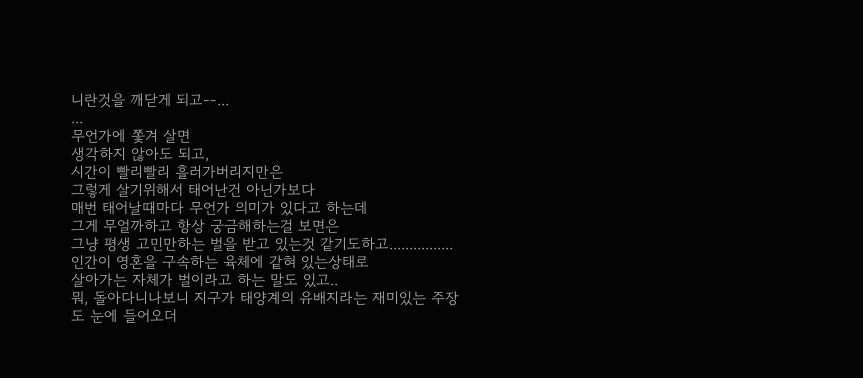니란것을 깨닫게 되고--...
...
무언가에 쫓겨 살면
생각하지 않아도 되고,
시간이 빨리빨리 흘러가버리지만은
그렇게 살기위해서 태어난건 아닌가보다
매번 태어날때마다 무언가 의미가 있다고 하는데
그게 무얼까하고 항상 궁금해하는걸 보면은
그냥 평생 고민만하는 벌을 받고 있는것 같기도하고................
인간이 영혼을 구속하는 육체에 같혀 있는상태로
살아가는 자체가 벌이라고 하는 말도 있고..
뭐, 돌아다니나보니 지구가 태양계의 유배지라는 재미있는 주장도 눈에 들어오더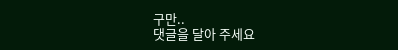구만..
댓글을 달아 주세요